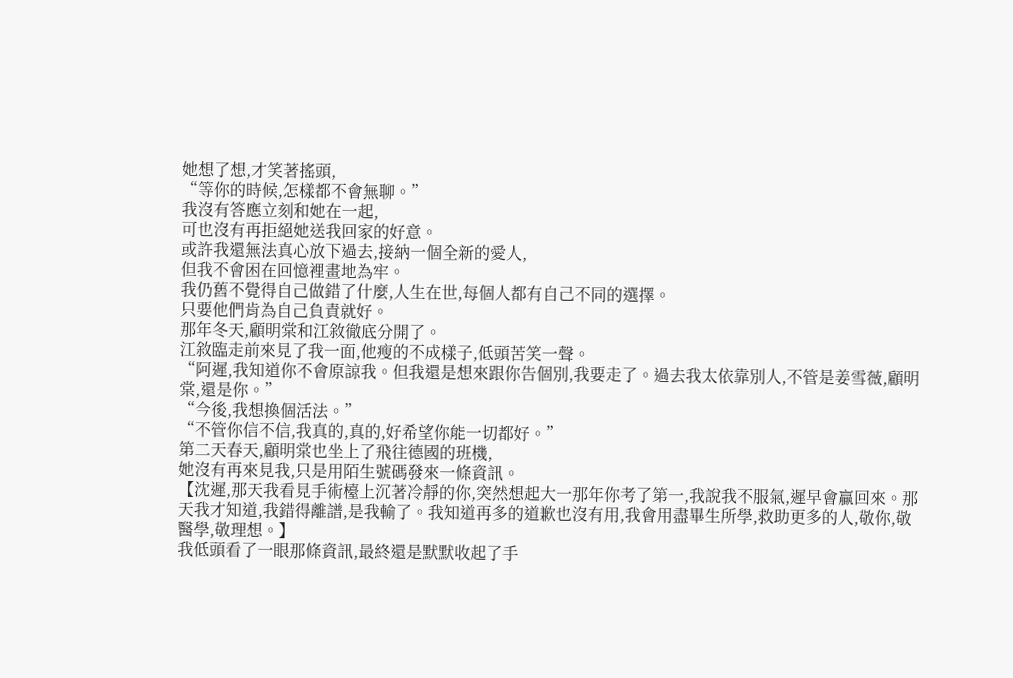她想了想,才笑著搖頭,
“等你的時候,怎樣都不會無聊。”
我沒有答應立刻和她在一起,
可也沒有再拒絕她送我回家的好意。
或許我還無法真心放下過去,接納一個全新的愛人,
但我不會困在回憶裡畫地為牢。
我仍舊不覺得自己做錯了什麼,人生在世,每個人都有自己不同的選擇。
只要他們肯為自己負責就好。
那年冬天,顧明棠和江敘徹底分開了。
江敘臨走前來見了我一面,他瘦的不成樣子,低頭苦笑一聲。
“阿遲,我知道你不會原諒我。但我還是想來跟你告個別,我要走了。過去我太依靠別人,不管是姜雪薇,顧明棠,還是你。”
“今後,我想換個活法。”
“不管你信不信,我真的,真的,好希望你能一切都好。”
第二天春天,顧明棠也坐上了飛往德國的班機,
她沒有再來見我,只是用陌生號碼發來一條資訊。
【沈遲,那天我看見手術檯上沉著冷靜的你,突然想起大一那年你考了第一,我說我不服氣,遲早會贏回來。那天我才知道,我錯得離譜,是我輸了。我知道再多的道歉也沒有用,我會用盡畢生所學,救助更多的人,敬你,敬醫學,敬理想。】
我低頭看了一眼那條資訊,最終還是默默收起了手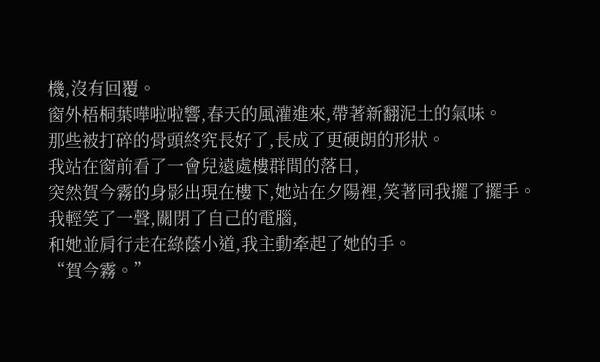機,沒有回覆。
窗外梧桐葉嘩啦啦響,春天的風灌進來,帶著新翻泥土的氣味。
那些被打碎的骨頭終究長好了,長成了更硬朗的形狀。
我站在窗前看了一會兒遠處樓群間的落日,
突然賀今霧的身影出現在樓下,她站在夕陽裡,笑著同我擺了擺手。
我輕笑了一聲,關閉了自己的電腦,
和她並肩行走在綠蔭小道,我主動牽起了她的手。
“賀今霧。”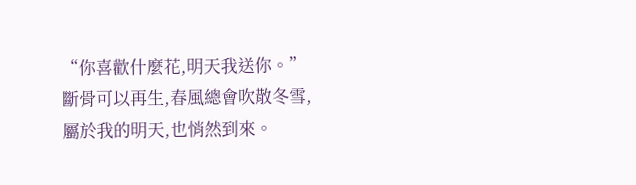“你喜歡什麼花,明天我送你。”
斷骨可以再生,春風總會吹散冬雪,
屬於我的明天,也悄然到來。